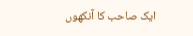ایک صاحب کا آنکھوں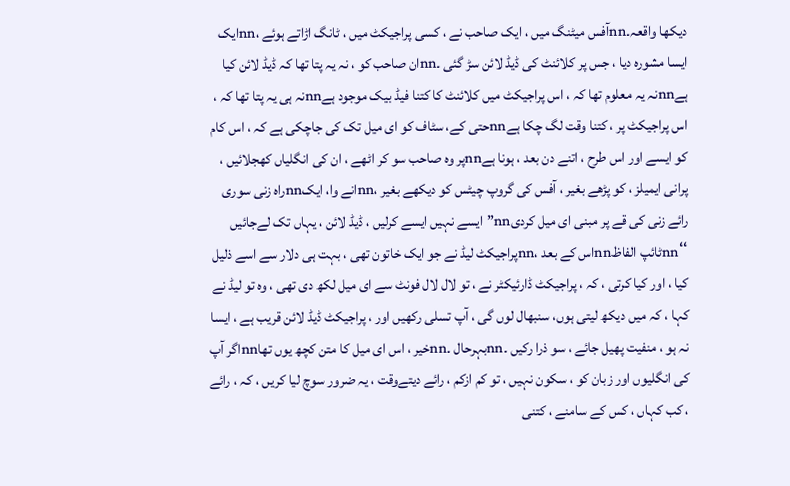دیکھا واقعہ۔nnآفس میٹنگ میں ، ایک صاحب نے ، کسی پراجیکٹ میں ، ٹانگ اڑاتے ہوئے ،nnایک ایسا مشورہ دیا ، جس پر کلائنٹ کی ڈیڈ لائن سڑ گئی ۔nnان صاحب کو ، نہ یہ پتا تھا کہ ڈیڈ لائن کیا ہےnnنہ یہ معلوم تھا کہ ، اس پراجیکٹ میں کلائنٹ کا کتنا فیڈ بیک موجود ہےnnنہ ہی یہ پتا تھا کہ ، اس پراجیکٹ پر ، کتنا وقت لگ چکا ہےnnحتی کے، سٹاف کو ای میل تک کی جاچکی ہے کہ ، اس کام کو ایسے اور اس طرح ، اتنے دن بعد ، ہونا ہےnnپر وہ صاحب سو کر اٹھے ، ان کی انگلیاں کھجلائیں ، پرانی ایمیلز ، کو پڑھے بغیر ، آفس کی گروپ چیٹس کو دیکھے بغیر ،nnانے وا، ایکnnراہ زنی سوری رائے زنی کی قے پر مبنی ای میل کردیnn”ایسے نہیں ایسے کرلیں ، ڈیڈ لائن ، یہاں تک لےجائیں “nnٹائپ الفاظnnاس کے بعد ،nnپراجیکٹ لیڈ نے جو ایک خاتون تھی ، بہت ہی دلار سے اسے ذلیل کیا ، اور کیا کرتی ، کہ ، پراجیکٹ ڈارئیکٹر نے ، تو لال لال فونٹ سے ای میل لکھ دی تھی ، وہ تو لیڈ نے کہا ، کہ میں دیکھ لیتی ہوں، سنبھال لوں گی ، آپ تسلی رکھیں اور ، پراجیکٹ ڈیڈ لائن قریب ہے ، ایسا نہ ہو ، منفیت پھیل جائے ، سو ذرا رکیں ۔nnبہرحال ۔nnخیر ، اس ای میل کا متن کچھ یوں تھاnnاگر آپ کی انگلیوں اور زبان کو ، سکون نہیں ، تو کم ازکم ، رائے دیتےوقت ، یہ ضرور سوچ لیا کریں ، کہ ، رائے ، کب کہاں ، کس کے سامنے ، کتنی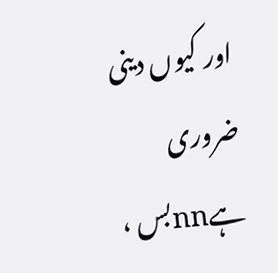اور کیوں دینی ضروری ہےnnبس ،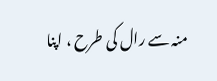منہ سے رال کی طرح ، اپنا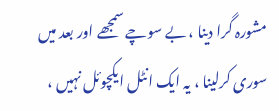مشورہ گرا دینا ، بے سوچے سمجھے اور بعد میں سوری کرلینا ، یہ ایک انٹل ایکچوئل نہیں ،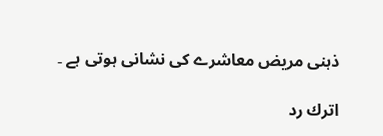ذہنی مریض معاشرے کی نشانی ہوتی ہے ۔

اترك رد